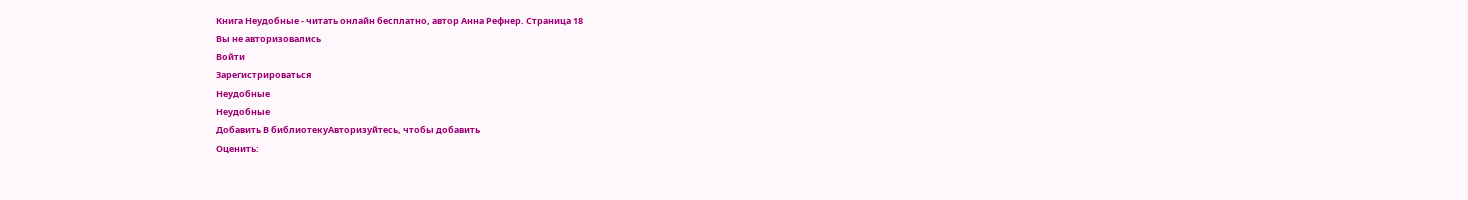Книга Неудобные - читать онлайн бесплатно, автор Анна Рефнер. Cтраница 18
Вы не авторизовались
Войти
Зарегистрироваться
Неудобные
Неудобные
Добавить В библиотекуАвторизуйтесь, чтобы добавить
Оценить: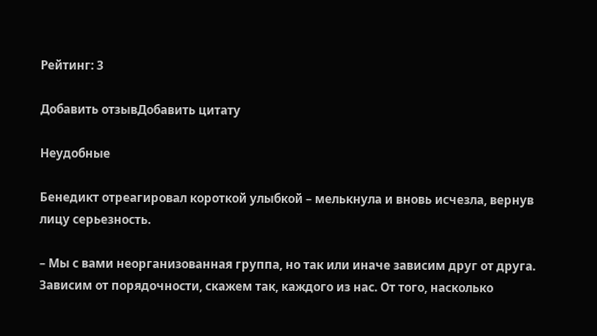Рейтинг: 3

Добавить отзывДобавить цитату

Неудобные

Бенедикт отреагировал короткой улыбкой – мелькнула и вновь исчезла, вернув лицу серьезность.

– Мы с вами неорганизованная группа, но так или иначе зависим друг от друга. Зависим от порядочности, скажем так, каждого из нас. От того, насколько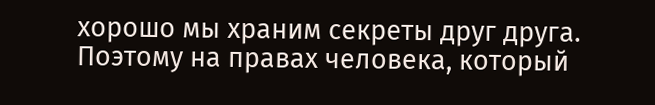хорошо мы храним секреты друг друга. Поэтому на правах человека, который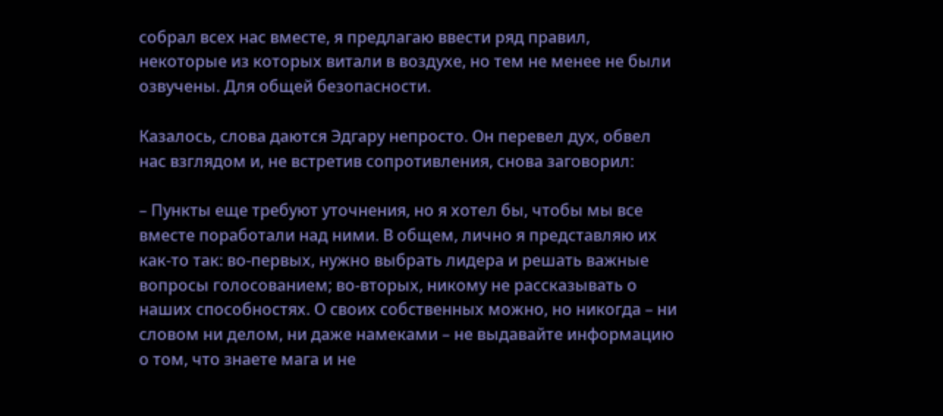собрал всех нас вместе, я предлагаю ввести ряд правил, некоторые из которых витали в воздухе, но тем не менее не были озвучены. Для общей безопасности.

Казалось, слова даются Эдгару непросто. Он перевел дух, обвел нас взглядом и, не встретив сопротивления, снова заговорил:

– Пункты еще требуют уточнения, но я хотел бы, чтобы мы все вместе поработали над ними. В общем, лично я представляю их как-то так: во-первых, нужно выбрать лидера и решать важные вопросы голосованием; во-вторых, никому не рассказывать о наших способностях. О своих собственных можно, но никогда – ни словом ни делом, ни даже намеками – не выдавайте информацию о том, что знаете мага и не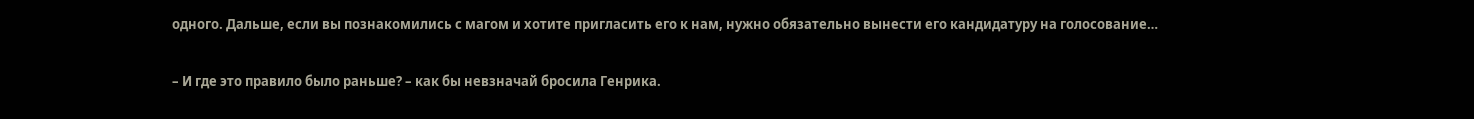одного. Дальше, если вы познакомились с магом и хотите пригласить его к нам, нужно обязательно вынести его кандидатуру на голосование…

– И где это правило было раньше? – как бы невзначай бросила Генрика.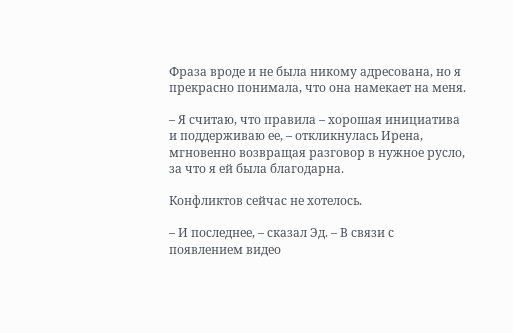Фраза вроде и не была никому адресована, но я прекрасно понимала, что она намекает на меня.

– Я считаю, что правила – хорошая инициатива и поддерживаю ее, – откликнулась Ирена, мгновенно возвращая разговор в нужное русло, за что я ей была благодарна.

Конфликтов сейчас не хотелось.

– И последнее, – сказал Эд. – В связи с появлением видео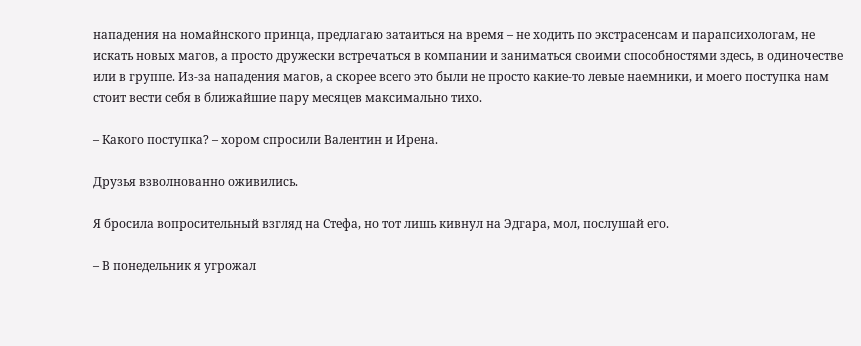нападения на номайнского принца, предлагаю затаиться на время – не ходить по экстрасенсам и парапсихологам, не искать новых магов, а просто дружески встречаться в компании и заниматься своими способностями здесь, в одиночестве или в группе. Из-за нападения магов, а скорее всего это были не просто какие-то левые наемники, и моего поступка нам стоит вести себя в ближайшие пару месяцев максимально тихо.

– Какого поступка? – хором спросили Валентин и Ирена.

Друзья взволнованно оживились.

Я бросила вопросительный взгляд на Стефа, но тот лишь кивнул на Эдгара, мол, послушай его.

– В понедельник я угрожал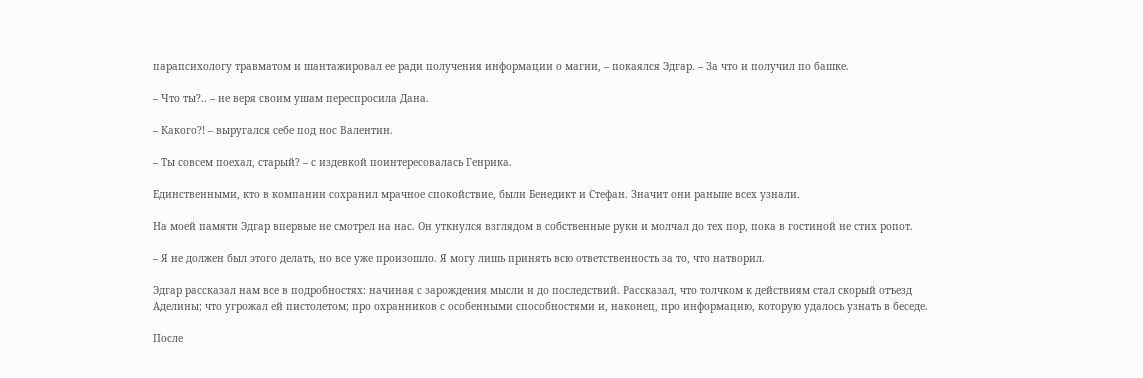парапсихологу травматом и шантажировал ее ради получения информации о магии, – покаялся Эдгар. – За что и получил по башке.

– Что ты?.. – не веря своим ушам переспросила Дана.

– Какого?! – выругался себе под нос Валентин.

– Ты совсем поехал, старый? – с издевкой поинтересовалась Генрика.

Единственными, кто в компании сохранил мрачное спокойствие, были Бенедикт и Стефан. Значит они раньше всех узнали.

На моей памяти Эдгар впервые не смотрел на нас. Он уткнулся взглядом в собственные руки и молчал до тех пор, пока в гостиной не стих ропот.

– Я не должен был этого делать, но все уже произошло. Я могу лишь принять всю ответственность за то, что натворил.

Эдгар рассказал нам все в подробностях: начиная с зарождения мысли и до последствий. Рассказал, что толчком к действиям стал скорый отъезд Аделины; что угрожал ей пистолетом; про охранников с особенными способностями и, наконец, про информацию, которую удалось узнать в беседе.

После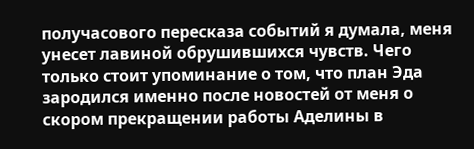получасового пересказа событий я думала, меня унесет лавиной обрушившихся чувств. Чего только стоит упоминание о том, что план Эда зародился именно после новостей от меня о скором прекращении работы Аделины в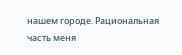нашем городе. Рациональная часть меня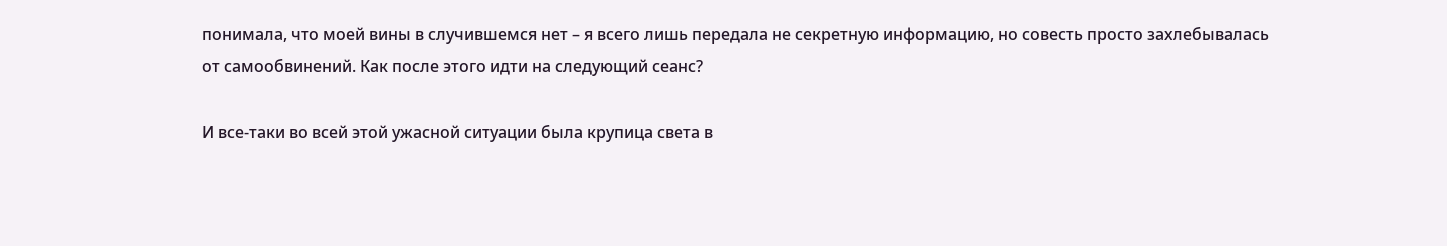понимала, что моей вины в случившемся нет – я всего лишь передала не секретную информацию, но совесть просто захлебывалась от самообвинений. Как после этого идти на следующий сеанс?

И все-таки во всей этой ужасной ситуации была крупица света в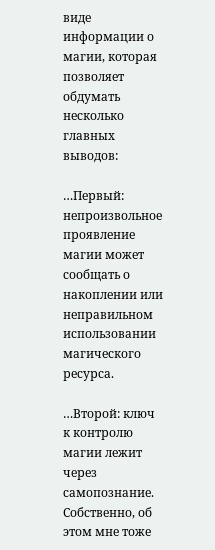виде информации о магии, которая позволяет обдумать несколько главных выводов:

…Первый: непроизвольное проявление магии может сообщать о накоплении или неправильном использовании магического ресурса.

…Второй: ключ к контролю магии лежит через самопознание. Собственно, об этом мне тоже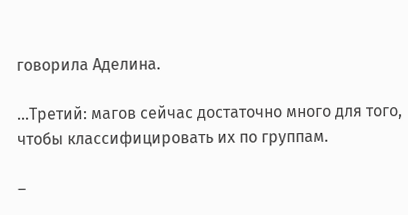говорила Аделина.

…Третий: магов сейчас достаточно много для того, чтобы классифицировать их по группам.

–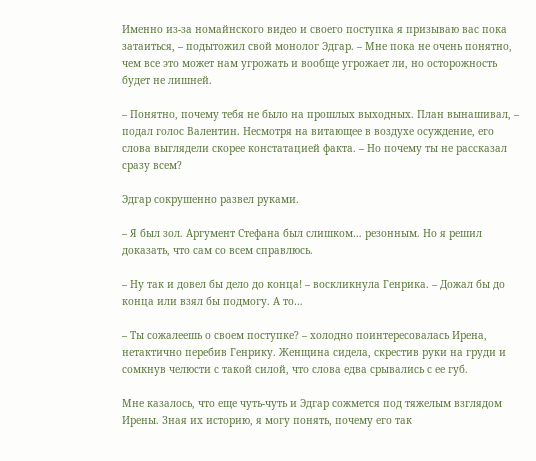Именно из-за номайнского видео и своего поступка я призываю вас пока затаиться, – подытожил свой монолог Эдгар. – Мне пока не очень понятно, чем все это может нам угрожать и вообще угрожает ли, но осторожность будет не лишней.

– Понятно, почему тебя не было на прошлых выходных. План вынашивал, – подал голос Валентин. Несмотря на витающее в воздухе осуждение, его слова выглядели скорее констатацией факта. – Но почему ты не рассказал сразу всем?

Эдгар сокрушенно развел руками.

– Я был зол. Аргумент Стефана был слишком… резонным. Но я решил доказать, что сам со всем справлюсь.

– Ну так и довел бы дело до конца! – воскликнула Генрика. – Дожал бы до конца или взял бы подмогу. А то…

– Ты сожалеешь о своем поступке? – холодно поинтересовалась Ирена, нетактично перебив Генрику. Женщина сидела, скрестив руки на груди и сомкнув челюсти с такой силой, что слова едва срывались с ее губ.

Мне казалось, что еще чуть-чуть и Эдгар сожмется под тяжелым взглядом Ирены. Зная их историю, я могу понять, почему его так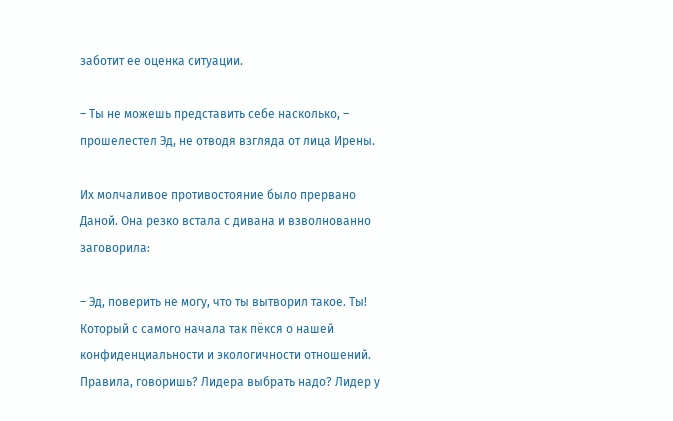заботит ее оценка ситуации.

– Ты не можешь представить себе насколько, – прошелестел Эд, не отводя взгляда от лица Ирены.

Их молчаливое противостояние было прервано Даной. Она резко встала с дивана и взволнованно заговорила:

– Эд, поверить не могу, что ты вытворил такое. Ты! Который с самого начала так пёкся о нашей конфиденциальности и экологичности отношений. Правила, говоришь? Лидера выбрать надо? Лидер у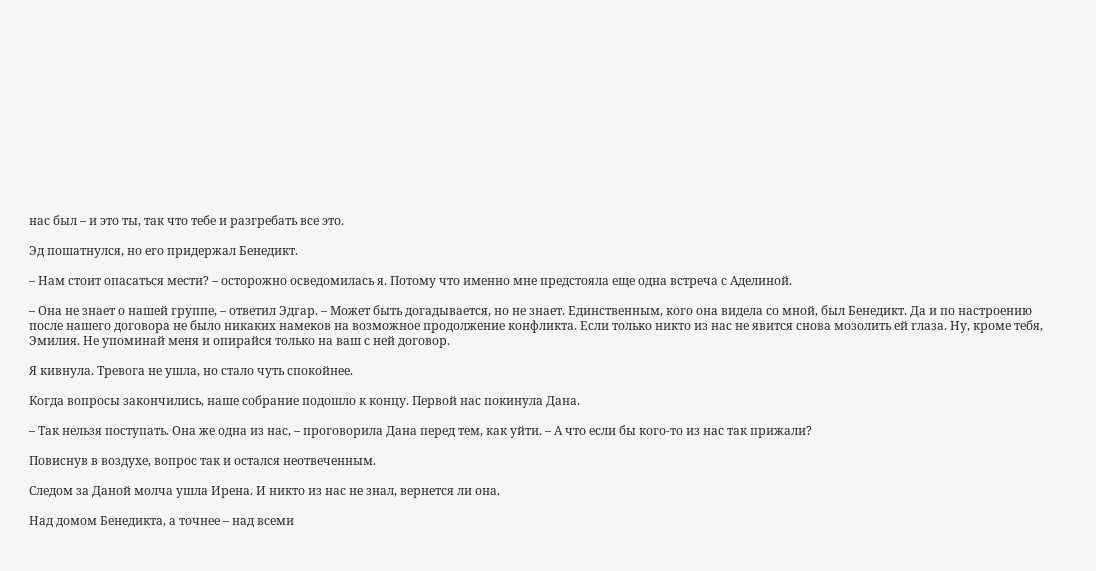нас был – и это ты, так что тебе и разгребать все это.

Эд пошатнулся, но его придержал Бенедикт.

– Нам стоит опасаться мести? – осторожно осведомилась я. Потому что именно мне предстояла еще одна встреча с Аделиной.

– Она не знает о нашей группе, – ответил Эдгар. – Может быть догадывается, но не знает. Единственным, кого она видела со мной, был Бенедикт. Да и по настроению после нашего договора не было никаких намеков на возможное продолжение конфликта. Если только никто из нас не явится снова мозолить ей глаза. Ну, кроме тебя, Эмилия. Не упоминай меня и опирайся только на ваш с ней договор.

Я кивнула. Тревога не ушла, но стало чуть спокойнее.

Когда вопросы закончились, наше собрание подошло к концу. Первой нас покинула Дана.

– Так нельзя поступать. Она же одна из нас, – проговорила Дана перед тем, как уйти. – А что если бы кого-то из нас так прижали?

Повиснув в воздухе, вопрос так и остался неотвеченным.

Следом за Даной молча ушла Ирена. И никто из нас не знал, вернется ли она.

Над домом Бенедикта, а точнее – над всеми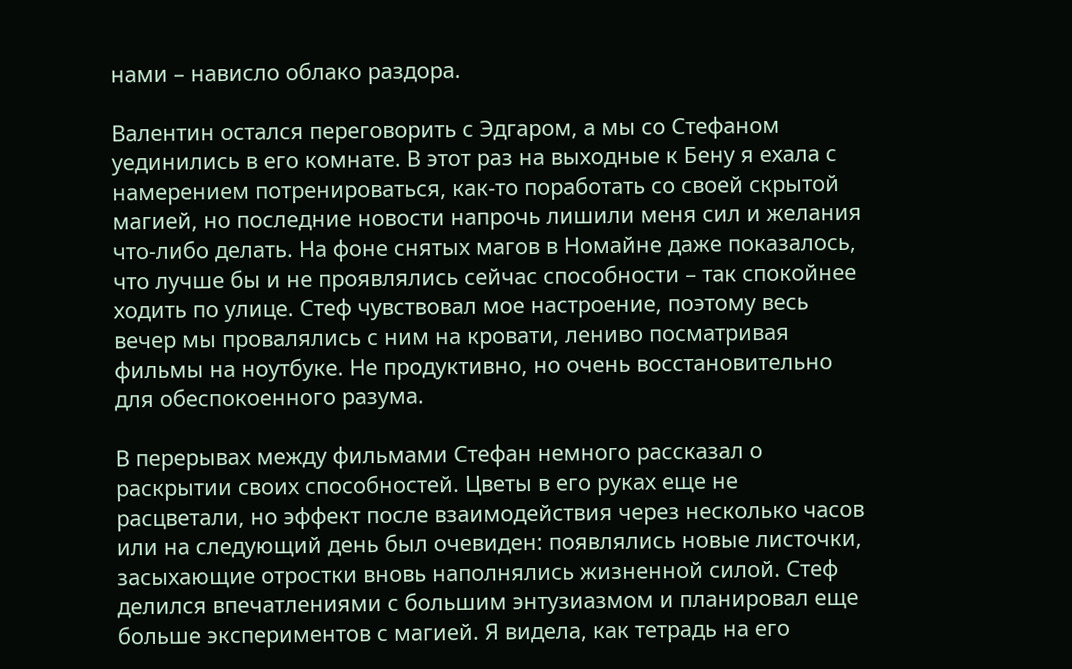нами – нависло облако раздора.

Валентин остался переговорить с Эдгаром, а мы со Стефаном уединились в его комнате. В этот раз на выходные к Бену я ехала с намерением потренироваться, как-то поработать со своей скрытой магией, но последние новости напрочь лишили меня сил и желания что-либо делать. На фоне снятых магов в Номайне даже показалось, что лучше бы и не проявлялись сейчас способности – так спокойнее ходить по улице. Стеф чувствовал мое настроение, поэтому весь вечер мы провалялись с ним на кровати, лениво посматривая фильмы на ноутбуке. Не продуктивно, но очень восстановительно для обеспокоенного разума.

В перерывах между фильмами Стефан немного рассказал о раскрытии своих способностей. Цветы в его руках еще не расцветали, но эффект после взаимодействия через несколько часов или на следующий день был очевиден: появлялись новые листочки, засыхающие отростки вновь наполнялись жизненной силой. Стеф делился впечатлениями с большим энтузиазмом и планировал еще больше экспериментов с магией. Я видела, как тетрадь на его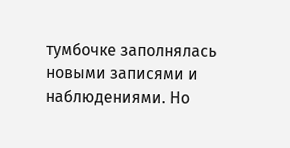тумбочке заполнялась новыми записями и наблюдениями. Но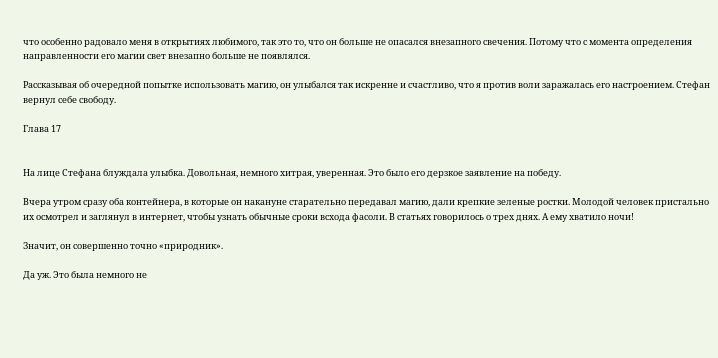что особенно радовало меня в открытиях любимого, так это то, что он больше не опасался внезапного свечения. Потому что с момента определения направленности его магии свет внезапно больше не появлялся.

Рассказывая об очередной попытке использовать магию, он улыбался так искренне и счастливо, что я против воли заражалась его настроением. Стефан вернул себе свободу.

Глава 17


На лице Стефана блуждала улыбка. Довольная, немного хитрая, уверенная. Это было его дерзкое заявление на победу.

Вчера утром сразу оба контейнера, в которые он накануне старательно передавал магию, дали крепкие зеленые ростки. Молодой человек пристально их осмотрел и заглянул в интернет, чтобы узнать обычные сроки всхода фасоли. В статьях говорилось о трех днях. А ему хватило ночи!

Значит, он совершенно точно «природник».

Да уж. Это была немного не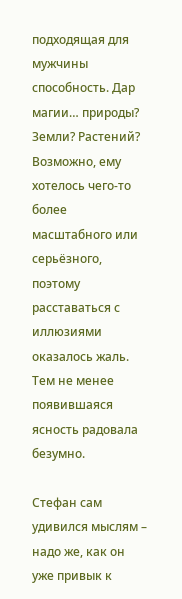подходящая для мужчины способность. Дар магии… природы? Земли? Растений? Возможно, ему хотелось чего-то более масштабного или серьёзного, поэтому расставаться с иллюзиями оказалось жаль. Тем не менее появившаяся ясность радовала безумно.

Стефан сам удивился мыслям – надо же, как он уже привык к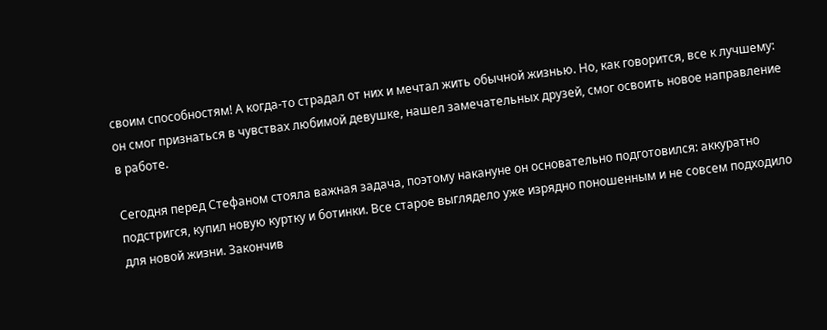своим способностям! А когда-то страдал от них и мечтал жить обычной жизнью. Но, как говорится, все к лучшему: он смог признаться в чувствах любимой девушке, нашел замечательных друзей, смог освоить новое направление в работе.

Сегодня перед Стефаном стояла важная задача, поэтому накануне он основательно подготовился: аккуратно подстригся, купил новую куртку и ботинки. Все старое выглядело уже изрядно поношенным и не совсем подходило для новой жизни. Закончив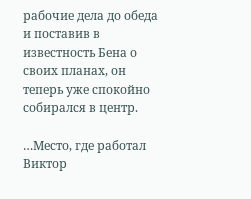рабочие дела до обеда и поставив в известность Бена о своих планах, он теперь уже спокойно собирался в центр.

…Место, где работал Виктор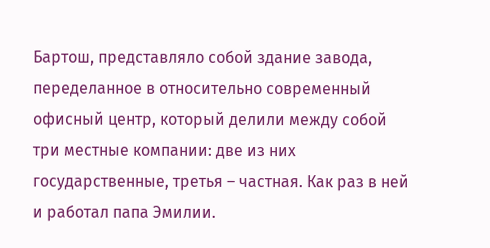Бартош, представляло собой здание завода, переделанное в относительно современный офисный центр, который делили между собой три местные компании: две из них государственные, третья – частная. Как раз в ней и работал папа Эмилии.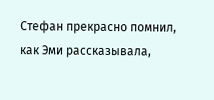Стефан прекрасно помнил, как Эми рассказывала,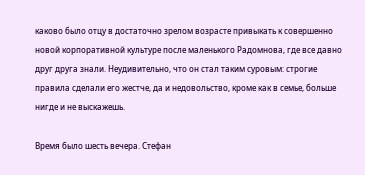каково было отцу в достаточно зрелом возрасте привыкать к совершенно новой корпоративной культуре после маленького Радомнова, где все давно друг друга знали. Неудивительно, что он стал таким суровым: строгие правила сделали его жестче, да и недовольство, кроме как в семье, больше нигде и не выскажешь.

Время было шесть вечера. Стефан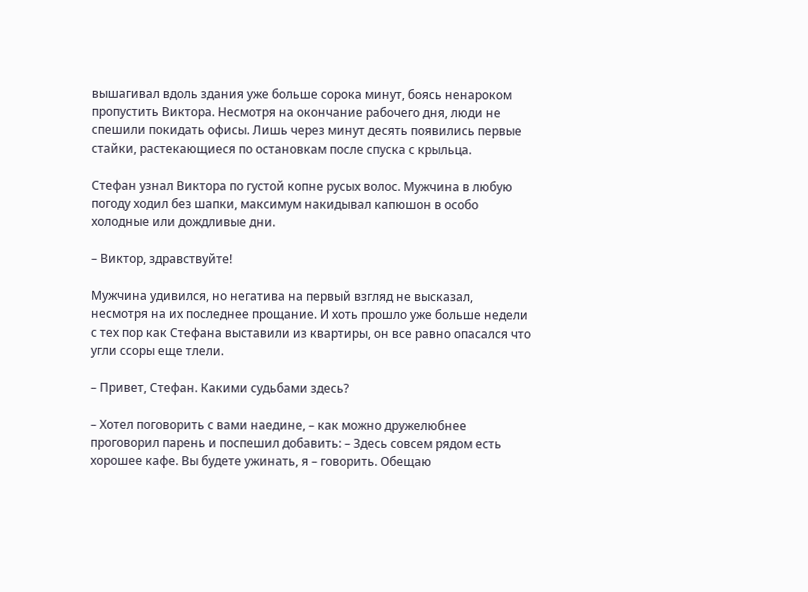вышагивал вдоль здания уже больше сорока минут, боясь ненароком пропустить Виктора. Несмотря на окончание рабочего дня, люди не спешили покидать офисы. Лишь через минут десять появились первые стайки, растекающиеся по остановкам после спуска с крыльца.

Стефан узнал Виктора по густой копне русых волос. Мужчина в любую погоду ходил без шапки, максимум накидывал капюшон в особо холодные или дождливые дни.

– Виктор, здравствуйте!

Мужчина удивился, но негатива на первый взгляд не высказал, несмотря на их последнее прощание. И хоть прошло уже больше недели с тех пор как Стефана выставили из квартиры, он все равно опасался что угли ссоры еще тлели.

– Привет, Стефан. Какими судьбами здесь?

– Хотел поговорить с вами наедине, – как можно дружелюбнее проговорил парень и поспешил добавить: – Здесь совсем рядом есть хорошее кафе. Вы будете ужинать, я – говорить. Обещаю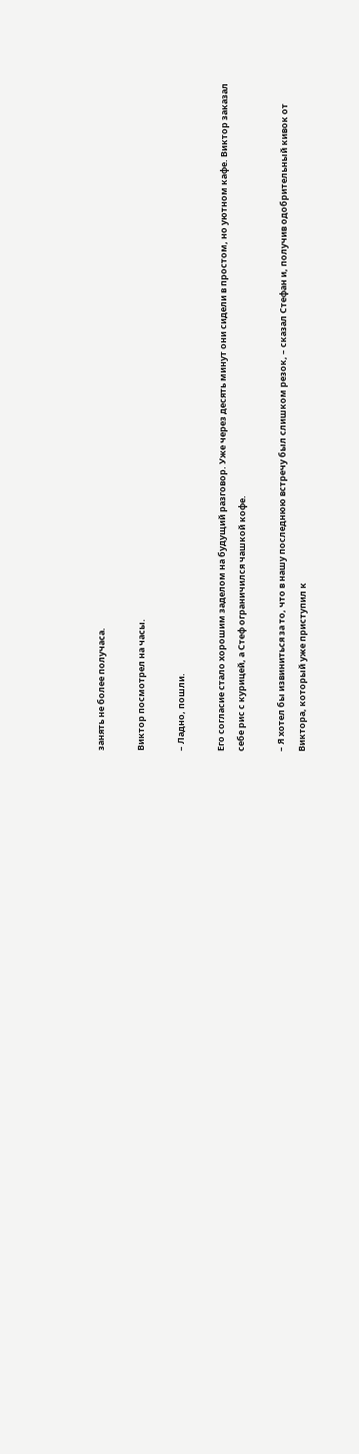занять не более получаса.

Виктор посмотрел на часы.

– Ладно, пошли.

Его согласие стало хорошим заделом на будущий разговор. Уже через десять минут они сидели в простом, но уютном кафе. Виктор заказал себе рис с курицей, а Стеф ограничился чашкой кофе.

– Я хотел бы извиниться за то, что в нашу последнюю встречу был слишком резок, – сказал Стефан и, получив одобрительный кивок от Виктора, который уже приступил к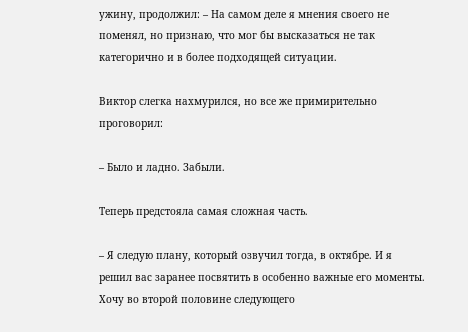ужину, продолжил: – На самом деле я мнения своего не поменял, но признаю, что мог бы высказаться не так категорично и в более подходящей ситуации.

Виктор слегка нахмурился, но все же примирительно проговорил:

– Было и ладно. Забыли.

Теперь предстояла самая сложная часть.

– Я следую плану, который озвучил тогда, в октябре. И я решил вас заранее посвятить в особенно важные его моменты. Хочу во второй половине следующего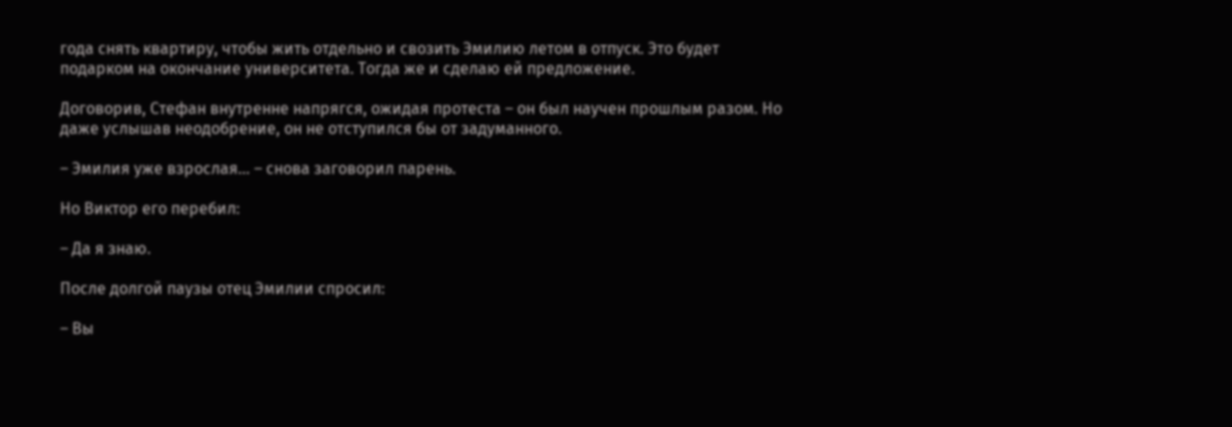года снять квартиру, чтобы жить отдельно и свозить Эмилию летом в отпуск. Это будет подарком на окончание университета. Тогда же и сделаю ей предложение.

Договорив, Стефан внутренне напрягся, ожидая протеста – он был научен прошлым разом. Но даже услышав неодобрение, он не отступился бы от задуманного.

– Эмилия уже взрослая… – снова заговорил парень.

Но Виктор его перебил:

– Да я знаю.

После долгой паузы отец Эмилии спросил:

– Вы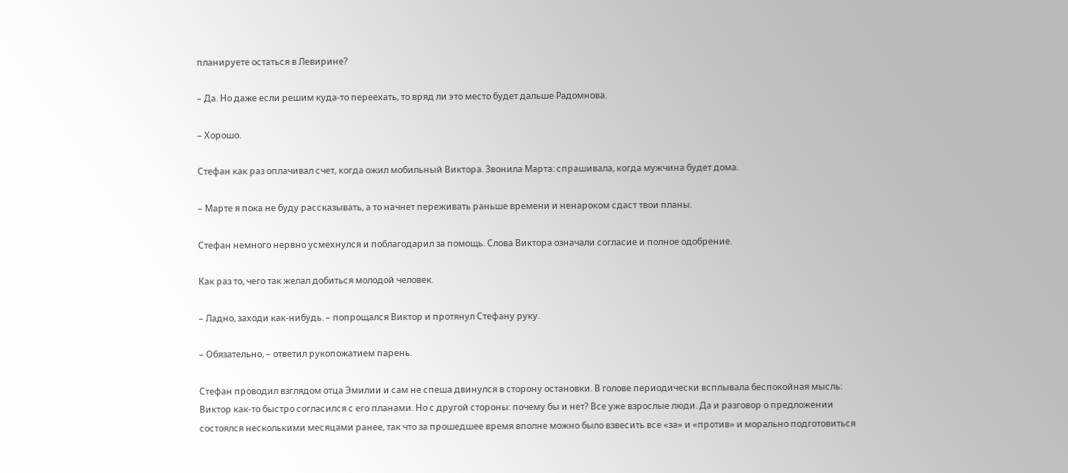планируете остаться в Левирине?

– Да. Но даже если решим куда-то переехать, то вряд ли это место будет дальше Радомнова.

– Хорошо.

Стефан как раз оплачивал счет, когда ожил мобильный Виктора. Звонила Марта: спрашивала, когда мужчина будет дома.

– Марте я пока не буду рассказывать, а то начнет переживать раньше времени и ненароком сдаст твои планы.

Стефан немного нервно усмехнулся и поблагодарил за помощь. Слова Виктора означали согласие и полное одобрение.

Как раз то, чего так желал добиться молодой человек.

– Ладно, заходи как-нибудь. – попрощался Виктор и протянул Стефану руку.

– Обязательно, – ответил рукопожатием парень.

Стефан проводил взглядом отца Эмилии и сам не спеша двинулся в сторону остановки. В голове периодически всплывала беспокойная мысль: Виктор как-то быстро согласился с его планами. Но с другой стороны: почему бы и нет? Все уже взрослые люди. Да и разговор о предложении состоялся несколькими месяцами ранее, так что за прошедшее время вполне можно было взвесить все «за» и «против» и морально подготовиться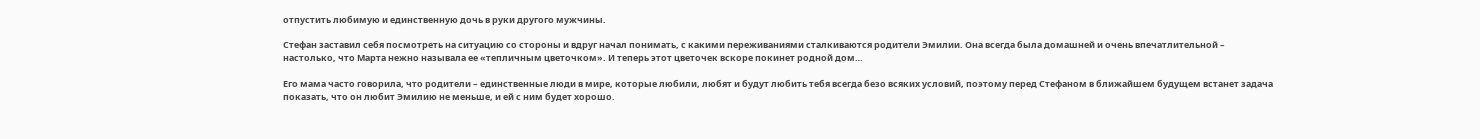отпустить любимую и единственную дочь в руки другого мужчины.

Стефан заставил себя посмотреть на ситуацию со стороны и вдруг начал понимать, с какими переживаниями сталкиваются родители Эмилии. Она всегда была домашней и очень впечатлительной – настолько, что Марта нежно называла ее «тепличным цветочком». И теперь этот цветочек вскоре покинет родной дом…

Его мама часто говорила, что родители – единственные люди в мире, которые любили, любят и будут любить тебя всегда безо всяких условий, поэтому перед Стефаном в ближайшем будущем встанет задача показать, что он любит Эмилию не меньше, и ей с ним будет хорошо.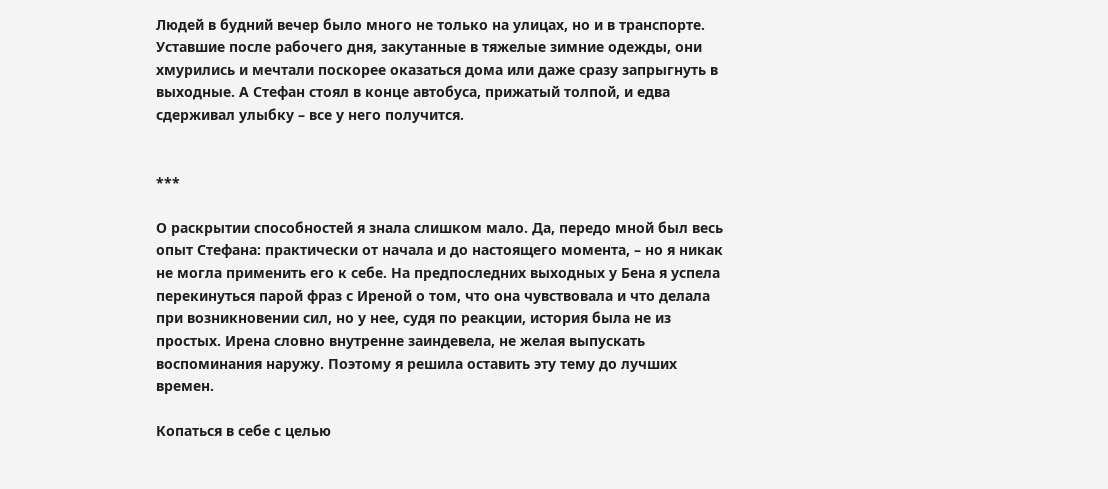Людей в будний вечер было много не только на улицах, но и в транспорте. Уставшие после рабочего дня, закутанные в тяжелые зимние одежды, они хмурились и мечтали поскорее оказаться дома или даже сразу запрыгнуть в выходные. А Стефан стоял в конце автобуса, прижатый толпой, и едва сдерживал улыбку – все у него получится.


***

О раскрытии способностей я знала слишком мало. Да, передо мной был весь опыт Стефана: практически от начала и до настоящего момента, – но я никак не могла применить его к себе. На предпоследних выходных у Бена я успела перекинуться парой фраз с Иреной о том, что она чувствовала и что делала при возникновении сил, но у нее, судя по реакции, история была не из простых. Ирена словно внутренне заиндевела, не желая выпускать воспоминания наружу. Поэтому я решила оставить эту тему до лучших времен.

Копаться в себе с целью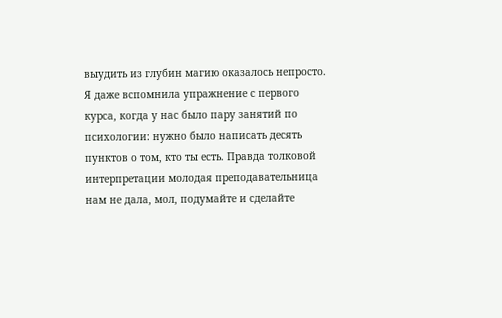выудить из глубин магию оказалось непросто. Я даже вспомнила упражнение с первого курса, когда у нас было пару занятий по психологии: нужно было написать десять пунктов о том, кто ты есть. Правда толковой интерпретации молодая преподавательница нам не дала, мол, подумайте и сделайте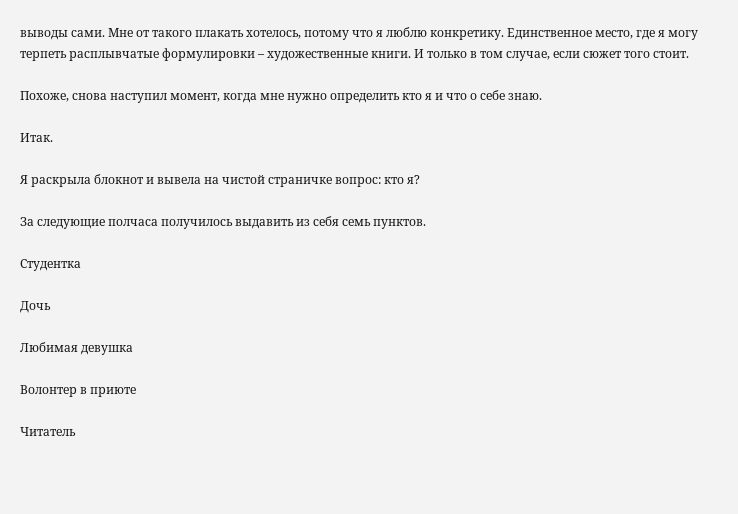выводы сами. Мне от такого плакать хотелось, потому что я люблю конкретику. Единственное место, где я могу терпеть расплывчатые формулировки – художественные книги. И только в том случае, если сюжет того стоит.

Похоже, снова наступил момент, когда мне нужно определить кто я и что о себе знаю.

Итак.

Я раскрыла блокнот и вывела на чистой страничке вопрос: кто я?

За следующие полчаса получилось выдавить из себя семь пунктов.

Студентка

Дочь

Любимая девушка

Волонтер в приюте

Читатель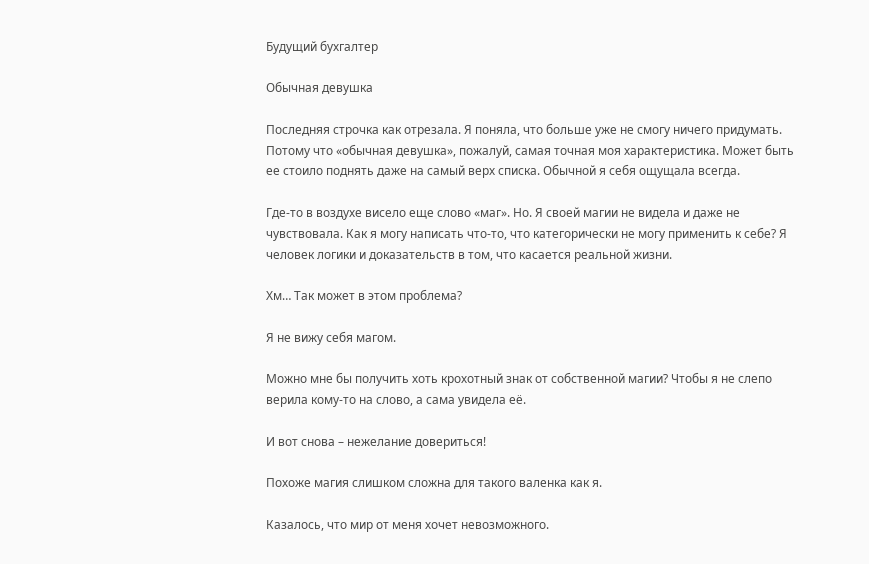Будущий бухгалтер

Обычная девушка

Последняя строчка как отрезала. Я поняла, что больше уже не смогу ничего придумать. Потому что «обычная девушка», пожалуй, самая точная моя характеристика. Может быть ее стоило поднять даже на самый верх списка. Обычной я себя ощущала всегда.

Где-то в воздухе висело еще слово «маг». Но. Я своей магии не видела и даже не чувствовала. Как я могу написать что-то, что категорически не могу применить к себе? Я человек логики и доказательств в том, что касается реальной жизни.

Хм… Так может в этом проблема?

Я не вижу себя магом.

Можно мне бы получить хоть крохотный знак от собственной магии? Чтобы я не слепо верила кому-то на слово, а сама увидела её.

И вот снова – нежелание довериться!

Похоже магия слишком сложна для такого валенка как я.

Казалось, что мир от меня хочет невозможного.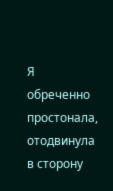Я обреченно простонала, отодвинула в сторону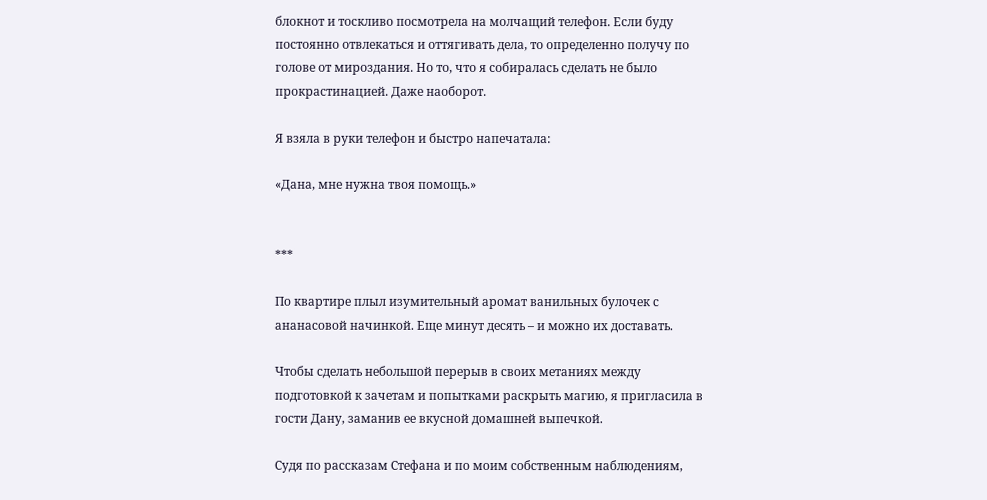блокнот и тоскливо посмотрела на молчащий телефон. Если буду постоянно отвлекаться и оттягивать дела, то определенно получу по голове от мироздания. Но то, что я собиралась сделать не было прокрастинацией. Даже наоборот.

Я взяла в руки телефон и быстро напечатала:

«Дана, мне нужна твоя помощь.»


***

По квартире плыл изумительный аромат ванильных булочек с ананасовой начинкой. Еще минут десять – и можно их доставать.

Чтобы сделать небольшой перерыв в своих метаниях между подготовкой к зачетам и попытками раскрыть магию, я пригласила в гости Дану, заманив ее вкусной домашней выпечкой.

Судя по рассказам Стефана и по моим собственным наблюдениям,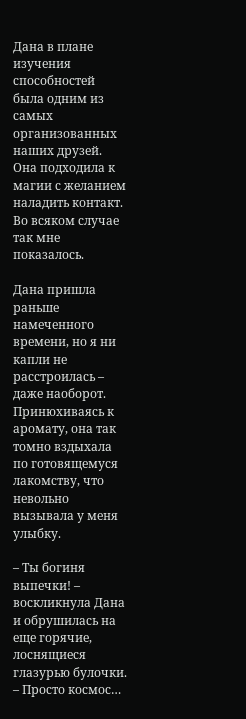Дана в плане изучения способностей была одним из самых организованных наших друзей. Она подходила к магии с желанием наладить контакт. Во всяком случае так мне показалось.

Дана пришла раньше намеченного времени, но я ни капли не расстроилась – даже наоборот. Принюхиваясь к аромату, она так томно вздыхала по готовящемуся лакомству, что невольно вызывала у меня улыбку.

– Ты богиня выпечки! – воскликнула Дана и обрушилась на еще горячие, лоснящиеся глазурью булочки. – Просто космос…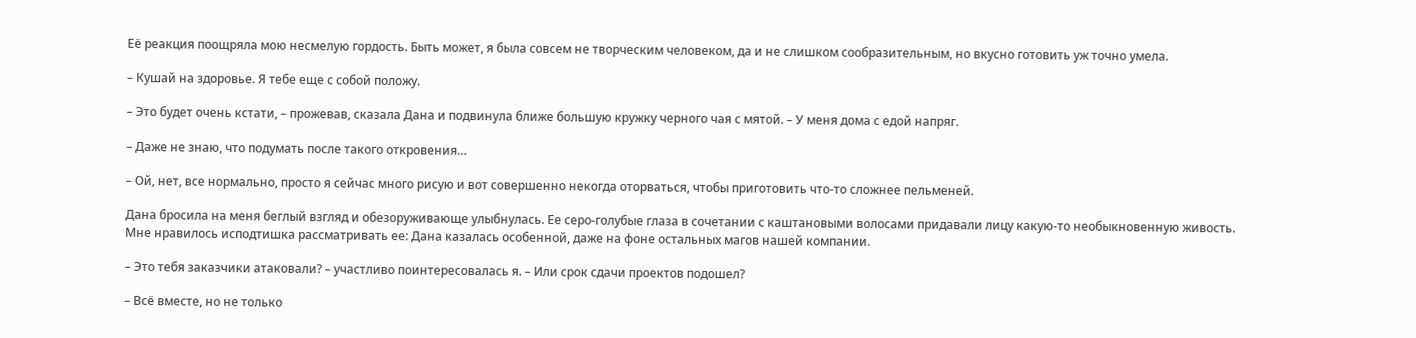Её реакция поощряла мою несмелую гордость. Быть может, я была совсем не творческим человеком, да и не слишком сообразительным, но вкусно готовить уж точно умела.

– Кушай на здоровье. Я тебе еще с собой положу.

– Это будет очень кстати, – прожевав, сказала Дана и подвинула ближе большую кружку черного чая с мятой. – У меня дома с едой напряг.

– Даже не знаю, что подумать после такого откровения…

– Ой, нет, все нормально, просто я сейчас много рисую и вот совершенно некогда оторваться, чтобы приготовить что-то сложнее пельменей.

Дана бросила на меня беглый взгляд и обезоруживающе улыбнулась. Ее серо-голубые глаза в сочетании с каштановыми волосами придавали лицу какую-то необыкновенную живость. Мне нравилось исподтишка рассматривать ее: Дана казалась особенной, даже на фоне остальных магов нашей компании.

– Это тебя заказчики атаковали? – участливо поинтересовалась я. – Или срок сдачи проектов подошел?

– Всё вместе, но не только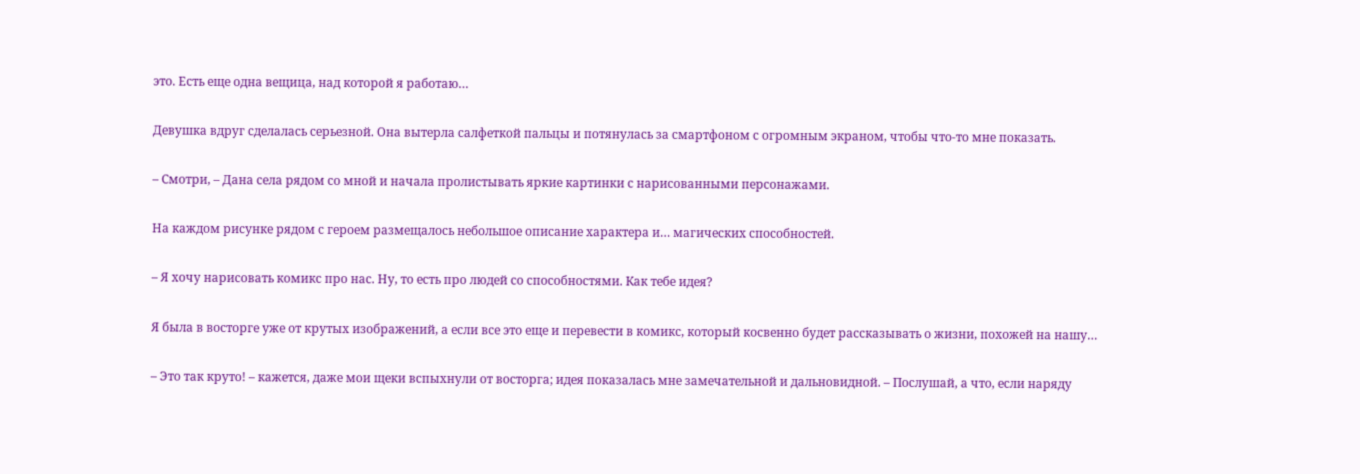это. Есть еще одна вещица, над которой я работаю…

Девушка вдруг сделалась серьезной. Она вытерла салфеткой пальцы и потянулась за смартфоном с огромным экраном, чтобы что-то мне показать.

– Смотри, – Дана села рядом со мной и начала пролистывать яркие картинки с нарисованными персонажами.

На каждом рисунке рядом с героем размещалось небольшое описание характера и… магических способностей.

– Я хочу нарисовать комикс про нас. Ну, то есть про людей со способностями. Как тебе идея?

Я была в восторге уже от крутых изображений, а если все это еще и перевести в комикс, который косвенно будет рассказывать о жизни, похожей на нашу…

– Это так круто! – кажется, даже мои щеки вспыхнули от восторга; идея показалась мне замечательной и дальновидной. – Послушай, а что, если наряду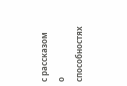с рассказом о способностях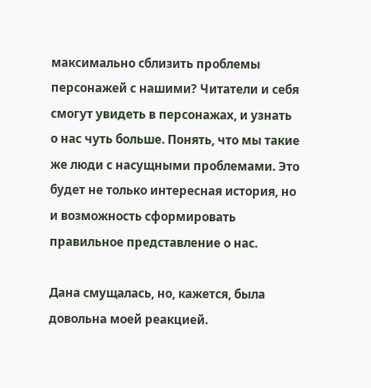максимально сблизить проблемы персонажей с нашими? Читатели и себя смогут увидеть в персонажах, и узнать о нас чуть больше. Понять, что мы такие же люди с насущными проблемами. Это будет не только интересная история, но и возможность сформировать правильное представление о нас.

Дана смущалась, но, кажется, была довольна моей реакцией.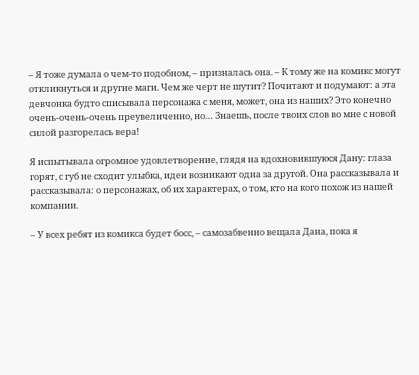– Я тоже думала о чем-то подобном, – призналась она. – К тому же на комикс могут откликнуться и другие маги. Чем же черт не шутит? Почитают и подумают: а эта девчонка будто списывала персонажа с меня, может, она из наших? Это конечно очень-очень-очень преувеличенно, но… Знаешь, после твоих слов во мне с новой силой разгорелась вера!

Я испытывала огромное удовлетворение, глядя на вдохновившуюся Дану: глаза горят, с губ не сходит улыбка, идеи возникают одна за другой. Она рассказывала и рассказывала: о персонажах, об их характерах, о том, кто на кого похож из нашей компании.

– У всех ребят из комикса будет босс, – самозабвенно вещала Дана, пока я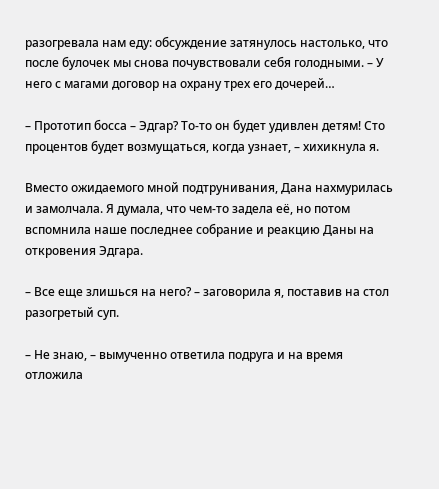разогревала нам еду: обсуждение затянулось настолько, что после булочек мы снова почувствовали себя голодными. – У него с магами договор на охрану трех его дочерей…

– Прототип босса – Эдгар? То-то он будет удивлен детям! Сто процентов будет возмущаться, когда узнает, – хихикнула я.

Вместо ожидаемого мной подтрунивания, Дана нахмурилась и замолчала. Я думала, что чем-то задела её, но потом вспомнила наше последнее собрание и реакцию Даны на откровения Эдгара.

– Все еще злишься на него? – заговорила я, поставив на стол разогретый суп.

– Не знаю, – вымученно ответила подруга и на время отложила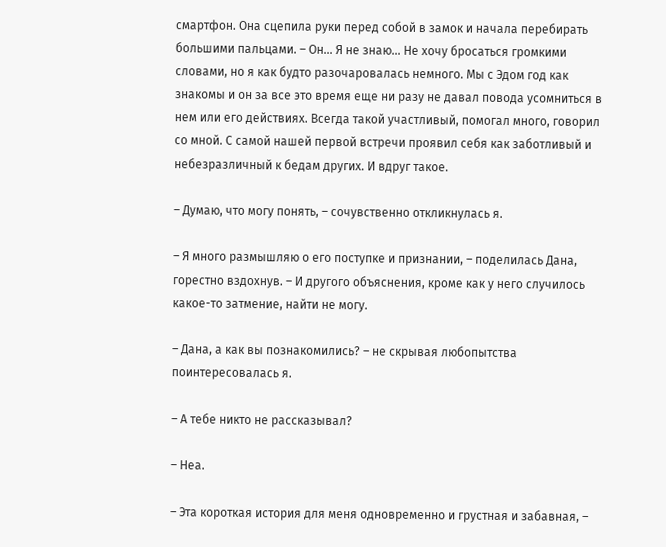смартфон. Она сцепила руки перед собой в замок и начала перебирать большими пальцами. – Он… Я не знаю… Не хочу бросаться громкими словами, но я как будто разочаровалась немного. Мы с Эдом год как знакомы и он за все это время еще ни разу не давал повода усомниться в нем или его действиях. Всегда такой участливый, помогал много, говорил со мной. С самой нашей первой встречи проявил себя как заботливый и небезразличный к бедам других. И вдруг такое.

– Думаю, что могу понять, – сочувственно откликнулась я.

– Я много размышляю о его поступке и признании, – поделилась Дана, горестно вздохнув. – И другого объяснения, кроме как у него случилось какое-то затмение, найти не могу.

– Дана, а как вы познакомились? – не скрывая любопытства поинтересовалась я.

– А тебе никто не рассказывал?

– Неа.

– Эта короткая история для меня одновременно и грустная и забавная, –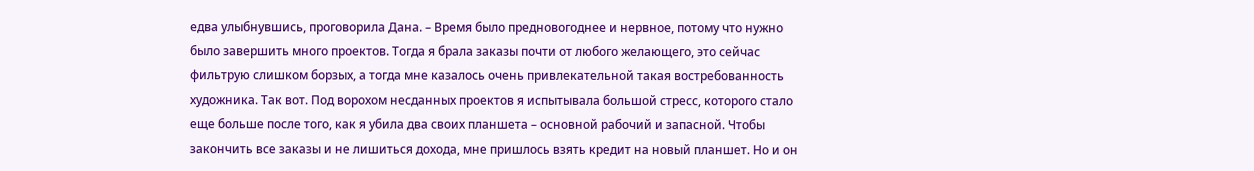едва улыбнувшись, проговорила Дана. – Время было предновогоднее и нервное, потому что нужно было завершить много проектов. Тогда я брала заказы почти от любого желающего, это сейчас фильтрую слишком борзых, а тогда мне казалось очень привлекательной такая востребованность художника. Так вот. Под ворохом несданных проектов я испытывала большой стресс, которого стало еще больше после того, как я убила два своих планшета – основной рабочий и запасной. Чтобы закончить все заказы и не лишиться дохода, мне пришлось взять кредит на новый планшет. Но и он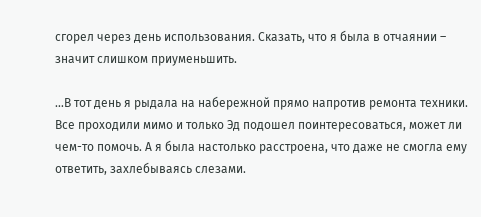сгорел через день использования. Сказать, что я была в отчаянии – значит слишком приуменьшить.

…В тот день я рыдала на набережной прямо напротив ремонта техники. Все проходили мимо и только Эд подошел поинтересоваться, может ли чем-то помочь. А я была настолько расстроена, что даже не смогла ему ответить, захлебываясь слезами.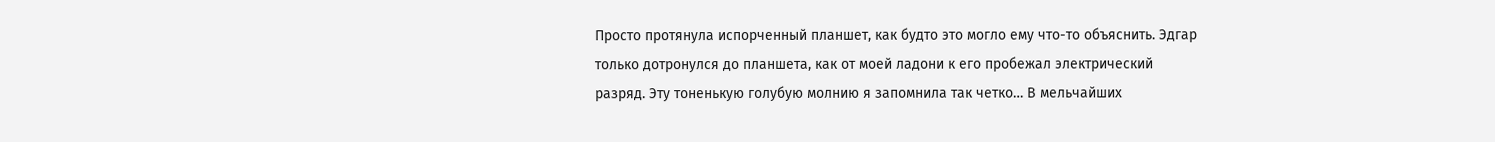Просто протянула испорченный планшет, как будто это могло ему что-то объяснить. Эдгар только дотронулся до планшета, как от моей ладони к его пробежал электрический разряд. Эту тоненькую голубую молнию я запомнила так четко… В мельчайших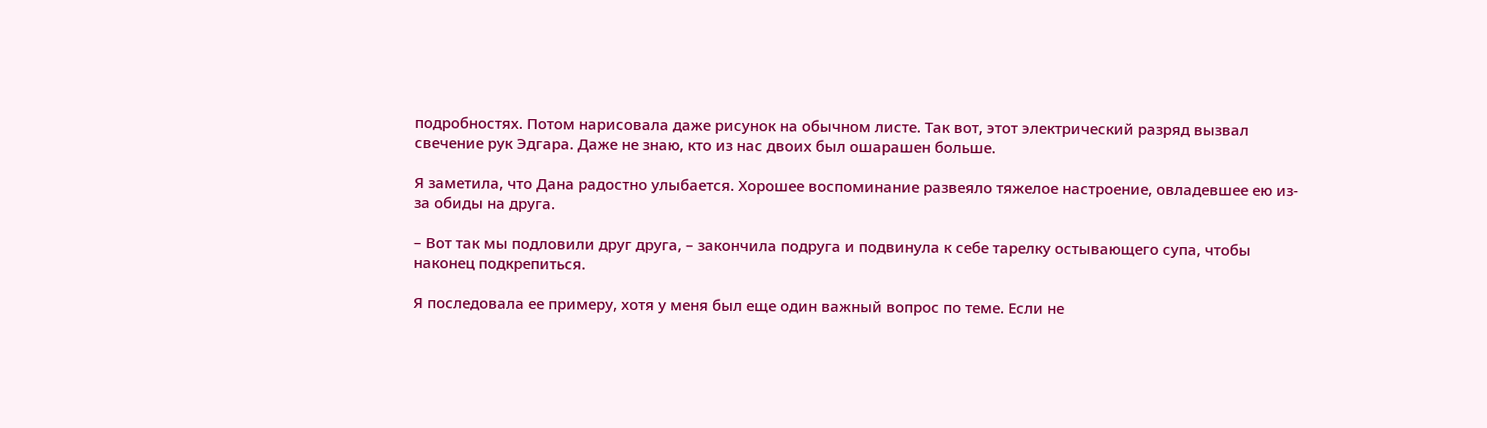подробностях. Потом нарисовала даже рисунок на обычном листе. Так вот, этот электрический разряд вызвал свечение рук Эдгара. Даже не знаю, кто из нас двоих был ошарашен больше.

Я заметила, что Дана радостно улыбается. Хорошее воспоминание развеяло тяжелое настроение, овладевшее ею из-за обиды на друга.

– Вот так мы подловили друг друга, – закончила подруга и подвинула к себе тарелку остывающего супа, чтобы наконец подкрепиться.

Я последовала ее примеру, хотя у меня был еще один важный вопрос по теме. Если не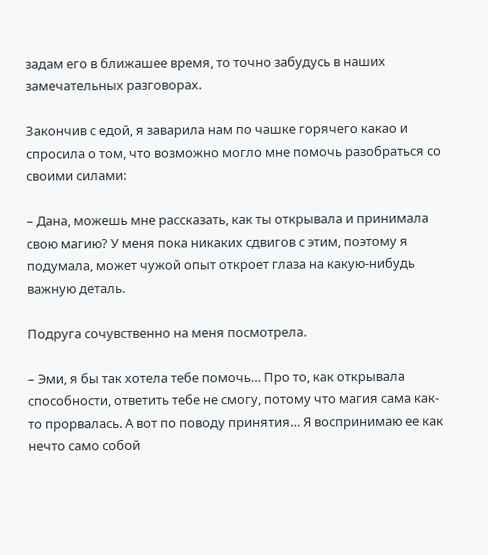задам его в ближашее время, то точно забудусь в наших замечательных разговорах.

Закончив с едой, я заварила нам по чашке горячего какао и спросила о том, что возможно могло мне помочь разобраться со своими силами:

– Дана, можешь мне рассказать, как ты открывала и принимала свою магию? У меня пока никаких сдвигов с этим, поэтому я подумала, может чужой опыт откроет глаза на какую-нибудь важную деталь.

Подруга сочувственно на меня посмотрела.

– Эми, я бы так хотела тебе помочь… Про то, как открывала способности, ответить тебе не смогу, потому что магия сама как-то прорвалась. А вот по поводу принятия… Я воспринимаю ее как нечто само собой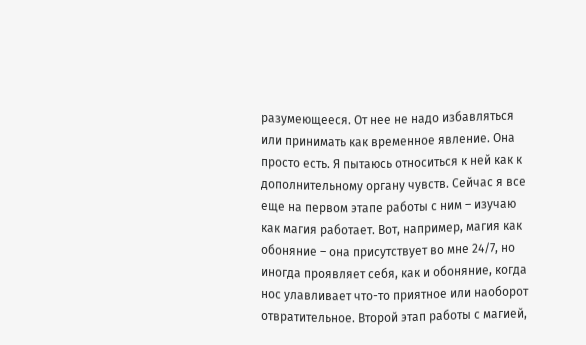разумеющееся. От нее не надо избавляться или принимать как временное явление. Она просто есть. Я пытаюсь относиться к ней как к дополнительному органу чувств. Сейчас я все еще на первом этапе работы с ним – изучаю как магия работает. Вот, например, магия как обоняние – она присутствует во мне 24/7, но иногда проявляет себя, как и обоняние, когда нос улавливает что-то приятное или наоборот отвратительное. Второй этап работы с магией,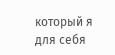который я для себя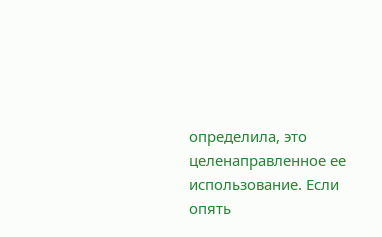определила, это целенаправленное ее использование. Если опять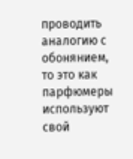проводить аналогию с обонянием, то это как парфюмеры используют свой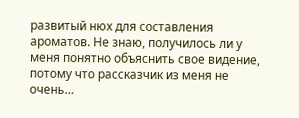развитый нюх для составления ароматов. Не знаю, получилось ли у меня понятно объяснить свое видение, потому что рассказчик из меня не очень…